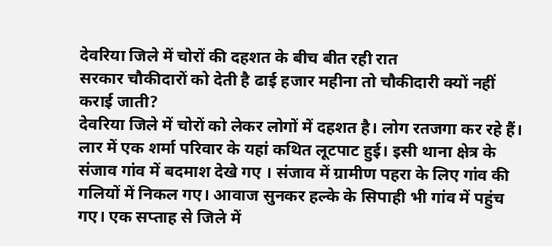देवरिया जिले में चोरों की दहशत के बीच बीत रही रात
सरकार चौकीदारों को देती है ढाई हजार महीना तो चौकीदारी क्यों नहीं कराई जाती?
देवरिया जिले में चोरों को लेकर लोगों में दहशत है। लोग रतजगा कर रहे हैं। लार में एक शर्मा परिवार के यहां कथित लूटपाट हुई। इसी थाना क्षेत्र के संजाव गांव में बदमाश देखे गए । संजाव में ग्रामीण पहरा के लिए गांव की गलियों में निकल गए। आवाज सुनकर हल्के के सिपाही भी गांव में पहुंच गए। एक सप्ताह से जिले में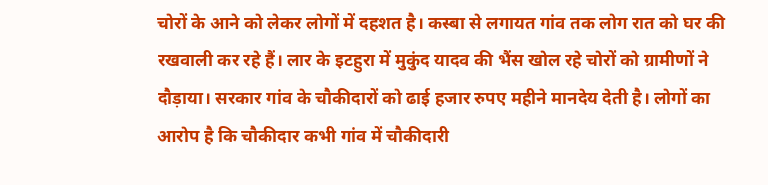चोरों के आने को लेकर लोगों में दहशत है। कस्बा से लगायत गांव तक लोग रात को घर की रखवाली कर रहे हैं। लार के इटहुरा में मुकुंद यादव की भैंस खोल रहे चोरों को ग्रामीणों ने दौड़ाया। सरकार गांव के चौकीदारों को ढाई हजार रुपए महीने मानदेय देती है। लोगों का आरोप है कि चौकीदार कभी गांव में चौकीदारी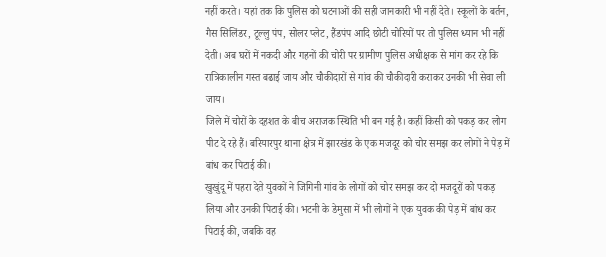नहीं करते। यहां तक कि पुलिस को घटनाओं की सही जानकारी भी नहीं देते। स्कूलों के बर्तन, गैस सिलिंडर, टूल्लु पंप, सोलर प्लेट, हैंडपंप आदि छोटी चोरियों पर तो पुलिस ध्यान भी नहीं देती। अब घरों में नकदी और गहनों की चोरी पर ग्रामीण पुलिस अधीक्षक से मांग कर रहे कि रात्रिकालीन गस्त बढाई जाय और चौकीदारों से गांव की चौकीदारी कराकर उनकी भी सेवा ली जाय।
जिले में चोरों के दहशत के बीच अराजक स्थिति भी बन गई है। कहीं किसी को पकड़ कर लोग पीट दे रहे हैं। बरियारपुर थाना क्षेत्र में झारखंड के एक मजदूर को चोर समझ कर लोगों ने पेड़ में बांध कर पिटाई की।
खुखुंदू में पहरा देते युवकों ने जिगिनी गांव के लोगों को चोर समझ कर दो मजदूरों को पकड़ लिया और उनकी पिटाई की। भटनी के डेमुसा में भी लोगों ने एक युवक की पेड़ में बांध कर पिटाई की, जबकि वह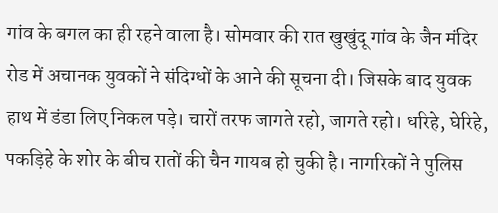गांव के बगल का ही रहने वाला है। सोमवार की रात खुखुंदू गांव के जैन मंदिर रोड में अचानक युवकों ने संदिग्धों के आने की सूचना दी। जिसके बाद युवक हाथ में डंडा लिए निकल पड़े। चारों तरफ जागते रहो, जागते रहो। धरिहे, घेरिहे, पकड़िहे के शोर के बीच रातों की चैन गायब हो चुकी है। नागरिकों ने पुलिस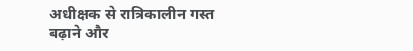अधीक्षक से रात्रिकालीन गस्त बढ़ाने और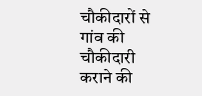चौकीदारों से गांव की चौकीदारी कराने की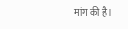मांग की है।